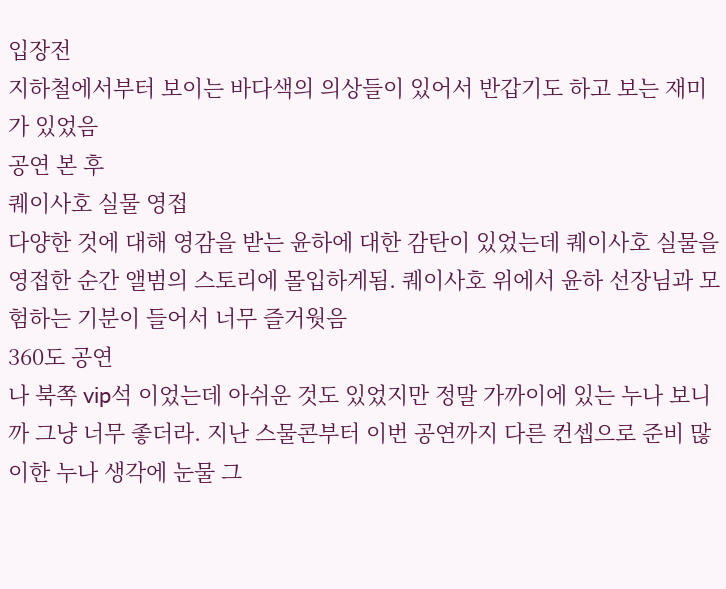입장전
지하철에서부터 보이는 바다색의 의상들이 있어서 반갑기도 하고 보는 재미가 있었음
공연 본 후
퀘이사호 실물 영접
다양한 것에 대해 영감을 받는 윤하에 대한 감탄이 있었는데 퀘이사호 실물을 영접한 순간 앨범의 스토리에 몰입하게됨. 퀘이사호 위에서 윤하 선장님과 모험하는 기분이 들어서 너무 즐거웟음
360도 공연
나 북쪽 vip석 이었는데 아쉬운 것도 있었지만 정말 가까이에 있는 누나 보니까 그냥 너무 좋더라. 지난 스물콘부터 이번 공연까지 다른 컨셉으로 준비 많이한 누나 생각에 눈물 그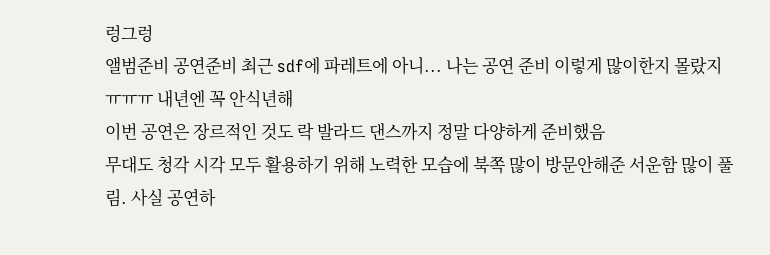렁그렁
앨범준비 공연준비 최근 sdf에 파레트에 아니... 나는 공연 준비 이렇게 많이한지 몰랐지 ㅠㅠㅠ 내년엔 꼭 안식년해
이번 공연은 장르적인 것도 락 발라드 댄스까지 정말 다양하게 준비했음
무대도 청각 시각 모두 활용하기 위해 노력한 모습에 북쪽 많이 방문안해준 서운함 많이 풀림. 사실 공연하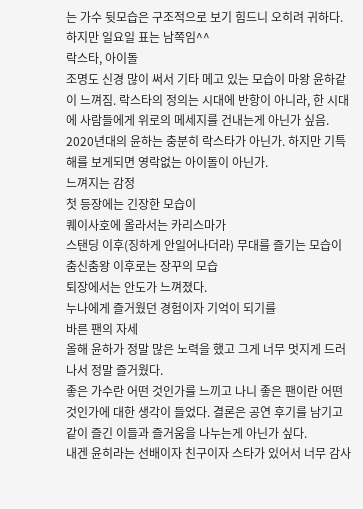는 가수 뒷모습은 구조적으로 보기 힘드니 오히려 귀하다. 하지만 일요일 표는 남쪽임^^
락스타, 아이돌
조명도 신경 많이 써서 기타 메고 있는 모습이 마왕 윤하같이 느껴짐. 락스타의 정의는 시대에 반항이 아니라, 한 시대에 사람들에게 위로의 메세지를 건내는게 아닌가 싶음. 2020년대의 윤하는 충분히 락스타가 아닌가. 하지만 기특해를 보게되면 영락없는 아이돌이 아닌가.
느껴지는 감정
첫 등장에는 긴장한 모습이
퀘이사호에 올라서는 카리스마가
스탠딩 이후(징하게 안일어나더라) 무대를 즐기는 모습이
춤신춤왕 이후로는 장꾸의 모습
퇴장에서는 안도가 느껴졌다.
누나에게 즐거웠던 경험이자 기억이 되기를
바른 팬의 자세
올해 윤하가 정말 많은 노력을 했고 그게 너무 멋지게 드러나서 정말 즐거웠다.
좋은 가수란 어떤 것인가를 느끼고 나니 좋은 팬이란 어떤 것인가에 대한 생각이 들었다. 결론은 공연 후기를 남기고 같이 즐긴 이들과 즐거움을 나누는게 아닌가 싶다.
내겐 윤히라는 선배이자 친구이자 스타가 있어서 너무 감사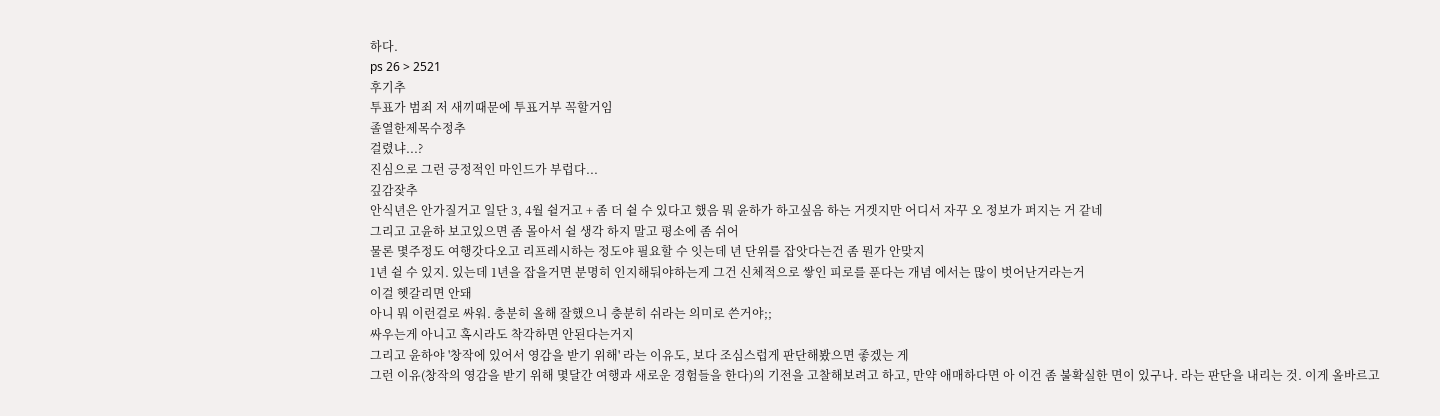하다.
ps 26 > 2521
후기추
투표가 범죄 저 새끼때문에 투표거부 꼭할거임
졸열한제목수정추
걸렸냐...?
진심으로 그런 긍정적인 마인드가 부럽다...
깊감잦추
안식년은 안가질거고 일단 3, 4월 쉴거고 + 좀 더 쉴 수 있다고 했음 뭐 윤하가 하고싶음 하는 거겟지만 어디서 자꾸 오 정보가 퍼지는 거 같네
그리고 고윤하 보고있으면 좀 몰아서 쉴 생각 하지 말고 평소에 좀 쉬어
물론 몇주정도 여행갓다오고 리프레시하는 정도야 필요할 수 잇는데 년 단위를 잡앗다는건 좀 뭔가 안맞지
1년 쉴 수 있지. 있는데 1년을 잡을거면 분명히 인지해둬야하는게 그건 신체적으로 쌓인 피로를 푼다는 개념 에서는 많이 벗어난거라는거
이걸 헷갈리면 안돼
아니 뭐 이런걸로 싸워. 충분히 올해 잘했으니 충분히 쉬라는 의미로 쓴거야;;
싸우는게 아니고 혹시라도 착각하면 안된다는거지
그리고 윤하야 '창작에 있어서 영감을 받기 위해' 라는 이유도, 보다 조심스럽게 판단해봤으면 좋겠는 게
그런 이유(창작의 영감을 받기 위해 몇달간 여행과 새로운 경험들을 한다)의 기전을 고찰해보려고 하고, 만약 애매하다면 아 이건 좀 불확실한 면이 있구나. 라는 판단을 내리는 것. 이게 올바르고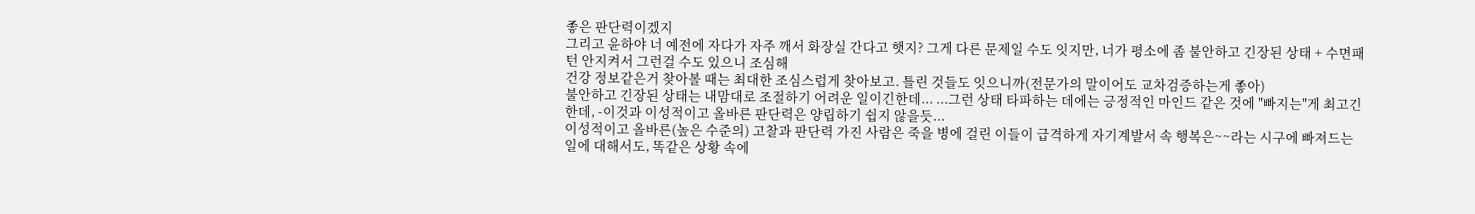좋은 판단력이겠지
그리고 윤하야 너 예전에 자다가 자주 깨서 화장실 간다고 햇지? 그게 다른 문제일 수도 잇지만, 너가 평소에 좀 불안하고 긴장된 상태 + 수면패턴 안지켜서 그런걸 수도 있으니 조심해
건강 정보같은거 찾아볼 때는 최대한 조심스럽게 찾아보고. 틀린 것들도 잇으니까(전문가의 말이어도 교차검증하는게 좋아)
불안하고 긴장된 상태는 내맘대로 조절하기 어려운 일이긴한데... ...그런 상태 타파하는 데에는 긍정적인 마인드 같은 것에 "빠지는"게 최고긴 한데, -이것과 이성적이고 올바른 판단력은 양립하기 쉽지 않을듯...
이성적이고 올바른(높은 수준의) 고찰과 판단력 가진 사람은 죽을 병에 걸린 이들이 급격하게 자기계발서 속 행복은~~라는 시구에 빠져드는 일에 대해서도, 똑같은 상황 속에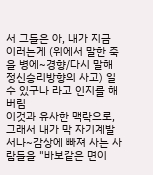서 그들은 아, 내가 지금 이러는게 (위에서 말한 죽을 병에~경향/다시 말해 정신승리방향의 사고) 일 수 있구나 라고 인지를 해버림
이것과 유사한 맥락으로, 그래서 내가 막 자기계발서나~감상에 빠져 사는 사람들을 "바보같은 면이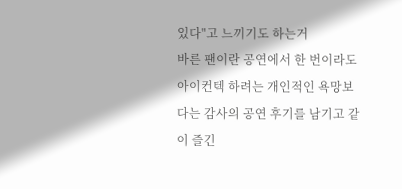있다"고 느끼기도 하는거
바른 팬이란 공연에서 한 번이라도 아이컨텍 하려는 개인적인 욕망보다는 감사의 공연 후기를 남기고 같이 즐긴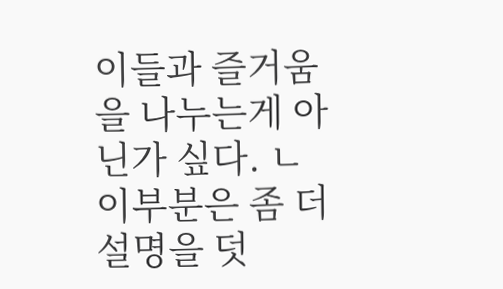이들과 즐거움을 나누는게 아닌가 싶다. ㄴ 이부분은 좀 더 설명을 덧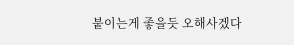붙이는게 좋을듯 오해사겠다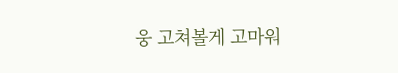웅 고쳐볼게 고마워